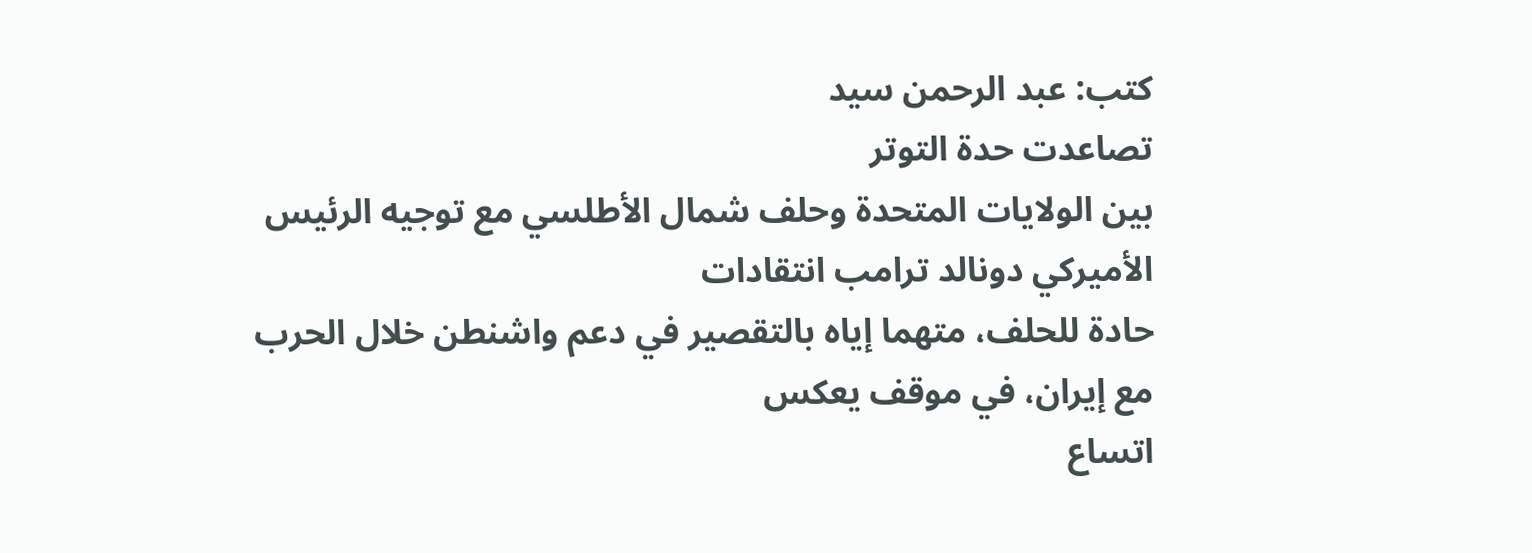كتب: عبد الرحمن سيد
تصاعدت حدة التوتر
بين الولايات المتحدة وحلف شمال الأطلسي مع توجيه الرئيس الأميركي دونالد ترامب انتقادات
حادة للحلف، متهما إياه بالتقصير في دعم واشنطن خلال الحرب مع إيران، في موقف يعكس
اتساع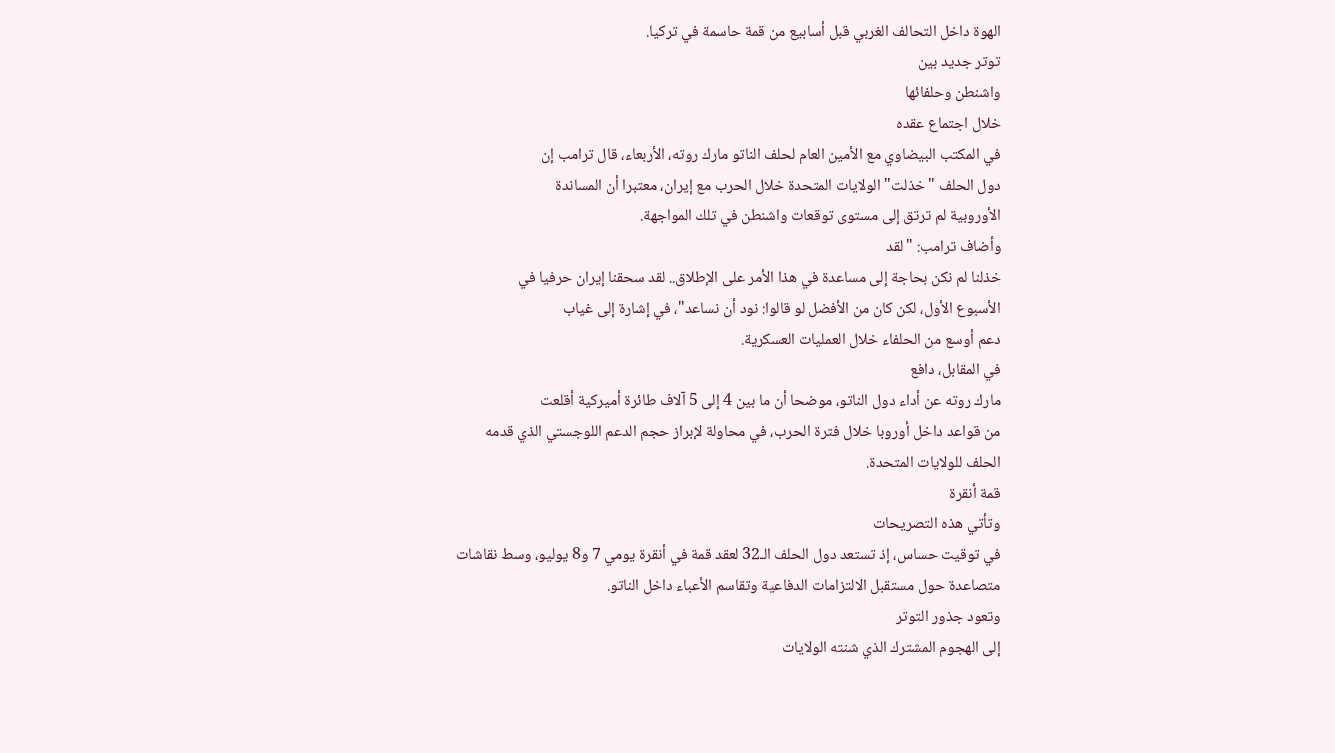الهوة داخل التحالف الغربي قبل أسابيع من قمة حاسمة في تركيا.
توتر جديد بين
واشنطن وحلفائها
خلال اجتماع عقده
في المكتب البيضاوي مع الأمين العام لحلف الناتو مارك روته، الأربعاء، قال ترامب إن
دول الحلف "خذلت" الولايات المتحدة خلال الحرب مع إيران، معتبرا أن المساندة
الأوروبية لم ترتق إلى مستوى توقعات واشنطن في تلك المواجهة.
وأضاف ترامب: "لقد
خذلنا لم نكن بحاجة إلى مساعدة في هذا الأمر على الإطلاق.. لقد سحقنا إيران حرفيا في
الأسبوع الأول، لكن كان من الأفضل لو قالوا: نود أن نساعد"، في إشارة إلى غياب
دعم أوسع من الحلفاء خلال العمليات العسكرية.
في المقابل، دافع
مارك روته عن أداء دول الناتو، موضحا أن ما بين 4 إلى 5 آلاف طائرة أميركية أقلعت
من قواعد داخل أوروبا خلال فترة الحرب، في محاولة لإبراز حجم الدعم اللوجستي الذي قدمه
الحلف للولايات المتحدة.
قمة أنقرة
وتأتي هذه التصريحات
في توقيت حساس، إذ تستعد دول الحلف الـ32 لعقد قمة في أنقرة يومي 7 و8 يوليو، وسط نقاشات
متصاعدة حول مستقبل الالتزامات الدفاعية وتقاسم الأعباء داخل الناتو.
وتعود جذور التوتر
إلى الهجوم المشترك الذي شنته الولايات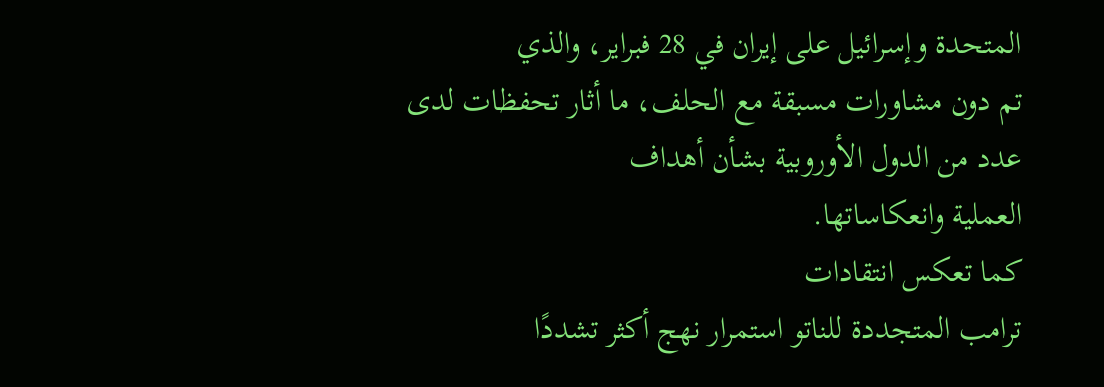المتحدة وإسرائيل على إيران في 28 فبراير، والذي
تم دون مشاورات مسبقة مع الحلف، ما أثار تحفظات لدى عدد من الدول الأوروبية بشأن أهداف
العملية وانعكاساتها.
كما تعكس انتقادات
ترامب المتجددة للناتو استمرار نهج أكثر تشددًا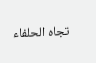تجاه الحلفاء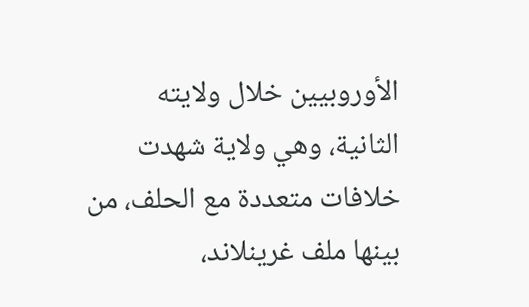الأوروبيين خلال ولايته
الثانية، وهي ولاية شهدت خلافات متعددة مع الحلف، من بينها ملف غرينلاند،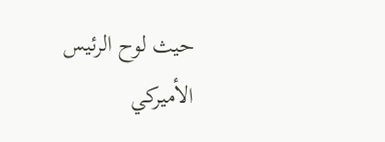حيث لوح الرئيس
الأميركي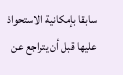سابقا بإمكانية الاستحواذ عليها قبل أن يتراجع عن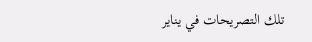تلك التصريحات في يناير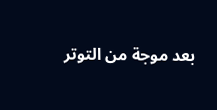بعد موجة من التوتر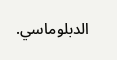الدبلوماسي.